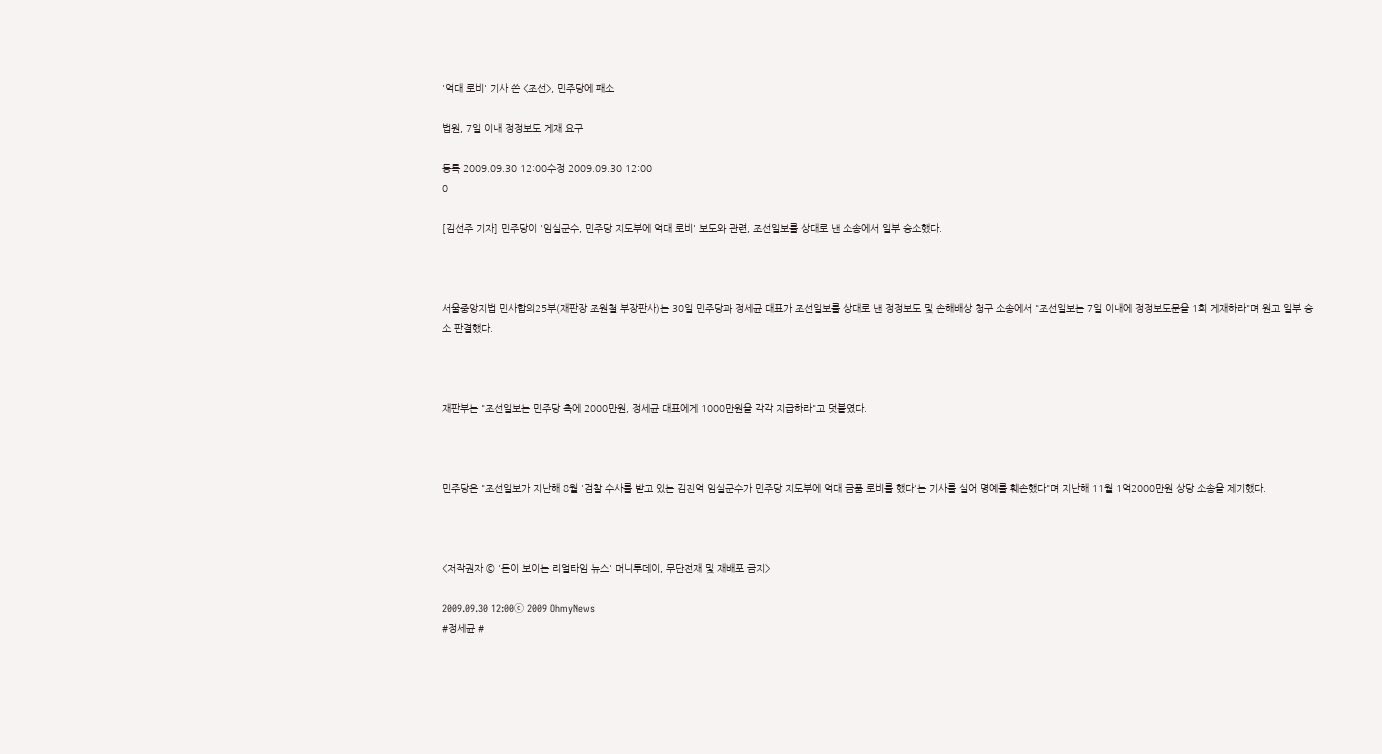'억대 로비' 기사 쓴 <조선>, 민주당에 패소

법원, 7일 이내 정정보도 게재 요구

등록 2009.09.30 12:00수정 2009.09.30 12:00
0

[김선주 기자] 민주당이 '임실군수, 민주당 지도부에 억대 로비' 보도와 관련, 조선일보를 상대로 낸 소송에서 일부 승소했다.



서울중앙지법 민사합의25부(재판장 조원철 부장판사)는 30일 민주당과 정세균 대표가 조선일보를 상대로 낸 정정보도 및 손해배상 청구 소송에서 "조선일보는 7일 이내에 정정보도문을 1회 게재하라"며 원고 일부 승소 판결했다.



재판부는 "조선일보는 민주당 측에 2000만원, 정세균 대표에게 1000만원을 각각 지급하라"고 덧붙였다.



민주당은 "조선일보가 지난해 8월 '검찰 수사를 받고 있는 김진억 임실군수가 민주당 지도부에 억대 금품 로비를 했다'는 기사를 실어 명예를 훼손했다"며 지난해 11월 1억2000만원 상당 소송을 제기했다.



<저작권자 © '돈이 보이는 리얼타임 뉴스' 머니투데이, 무단전재 및 재배포 금지>

2009.09.30 12:00ⓒ 2009 OhmyNews
#정세균 #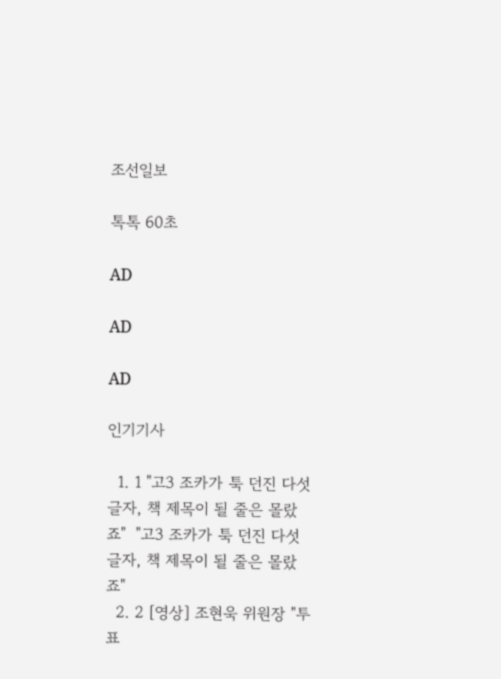조선일보

톡톡 60초

AD

AD

AD

인기기사

  1. 1 "고3 조카가 툭 던진 다섯 글자, 책 제목이 될 줄은 몰랐죠"  "고3 조카가 툭 던진 다섯 글자, 책 제목이 될 줄은 몰랐죠"
  2. 2 [영상] 조현욱 위원장 "투표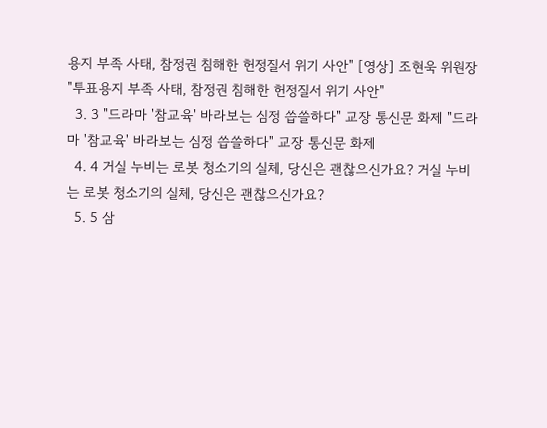용지 부족 사태, 참정권 침해한 헌정질서 위기 사안" [영상] 조현욱 위원장 "투표용지 부족 사태, 참정권 침해한 헌정질서 위기 사안"
  3. 3 "드라마 '참교육' 바라보는 심정 씁쓸하다" 교장 통신문 화제 "드라마 '참교육' 바라보는 심정 씁쓸하다" 교장 통신문 화제
  4. 4 거실 누비는 로봇 청소기의 실체, 당신은 괜찮으신가요? 거실 누비는 로봇 청소기의 실체, 당신은 괜찮으신가요?
  5. 5 삼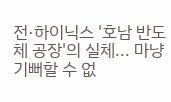전·하이닉스 '호남 반도체 공장'의 실체... 마냥 기뻐할 수 없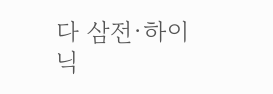다 삼전·하이닉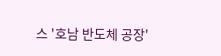스 '호남 반도체 공장'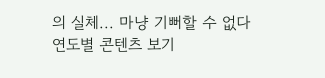의 실체... 마냥 기뻐할 수 없다
연도별 콘텐츠 보기